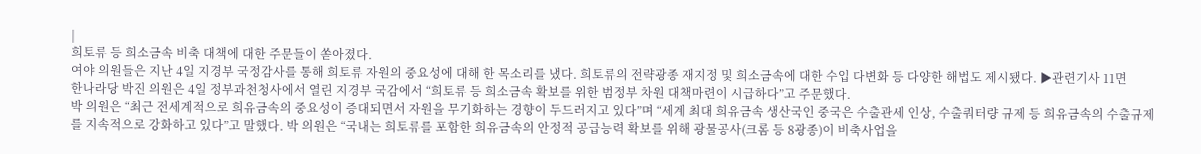|
희토류 등 희소금속 비축 대책에 대한 주문들이 쏟아졌다.
여야 의원들은 지난 4일 지경부 국정감사를 통해 희토류 자원의 중요성에 대해 한 목소리를 냈다. 희토류의 전략광종 재지정 및 희소금속에 대한 수입 다변화 등 다양한 해법도 제시됐다. ▶관련기사 11면
한나라당 박진 의원은 4일 정부과천청사에서 열린 지경부 국감에서 “희토류 등 희소금속 확보를 위한 범정부 차원 대책마련이 시급하다”고 주문했다.
박 의원은 “최근 전세계적으로 희유금속의 중요성이 증대되면서 자원을 무기화하는 경향이 두드러지고 있다”며 “세계 최대 희유금속 생산국인 중국은 수출관세 인상, 수출쿼터량 규제 등 희유금속의 수출규제를 지속적으로 강화하고 있다”고 말했다. 박 의원은 “국내는 희토류를 포함한 희유금속의 안정적 공급능력 확보를 위해 광물공사(크롬 등 8광종)이 비축사업을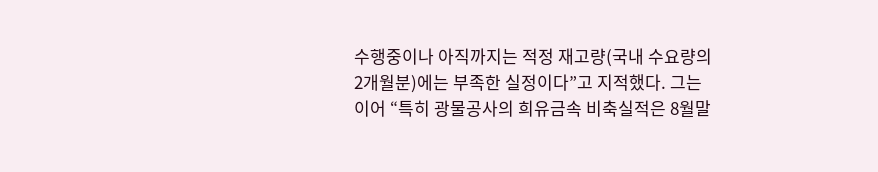수행중이나 아직까지는 적정 재고량(국내 수요량의 2개월분)에는 부족한 실정이다”고 지적했다. 그는 이어 “특히 광물공사의 희유금속 비축실적은 8월말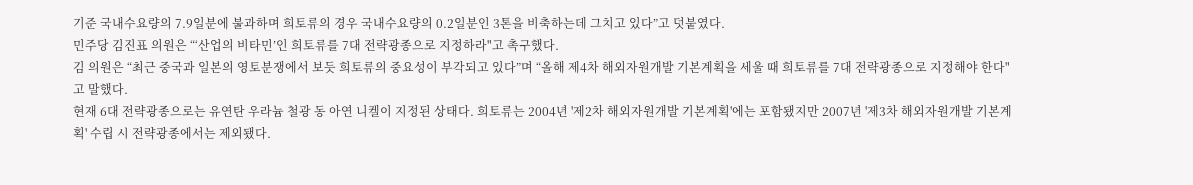기준 국내수요량의 7.9일분에 불과하며 희토류의 경우 국내수요량의 0.2일분인 3톤을 비축하는데 그치고 있다”고 덧붙였다.
민주당 김진표 의원은 “‘산업의 비타민’인 희토류를 7대 전략광종으로 지정하라"고 촉구했다.
김 의원은 “최근 중국과 일본의 영토분쟁에서 보듯 희토류의 중요성이 부각되고 있다”며 “올해 제4차 해외자원개발 기본계획을 세울 때 희토류를 7대 전략광종으로 지정해야 한다"고 말했다.
현재 6대 전략광종으로는 유연탄 우라늄 철광 동 아연 니켈이 지정된 상태다. 희토류는 2004년 '제2차 해외자원개발 기본계획'에는 포함됐지만 2007년 '제3차 해외자원개발 기본계획' 수립 시 전략광종에서는 제외됐다.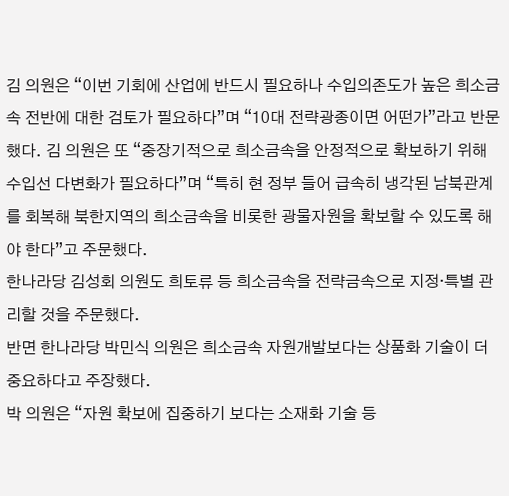김 의원은 “이번 기회에 산업에 반드시 필요하나 수입의존도가 높은 희소금속 전반에 대한 검토가 필요하다”며 “10대 전략광종이면 어떤가”라고 반문했다. 김 의원은 또 “중장기적으로 희소금속을 안정적으로 확보하기 위해 수입선 다변화가 필요하다”며 “특히 현 정부 들어 급속히 냉각된 남북관계를 회복해 북한지역의 희소금속을 비롯한 광물자원을 확보할 수 있도록 해야 한다”고 주문했다.
한나라당 김성회 의원도 희토류 등 희소금속을 전략금속으로 지정·특별 관리할 것을 주문했다.
반면 한나라당 박민식 의원은 희소금속 자원개발보다는 상품화 기술이 더 중요하다고 주장했다.
박 의원은 “자원 확보에 집중하기 보다는 소재화 기술 등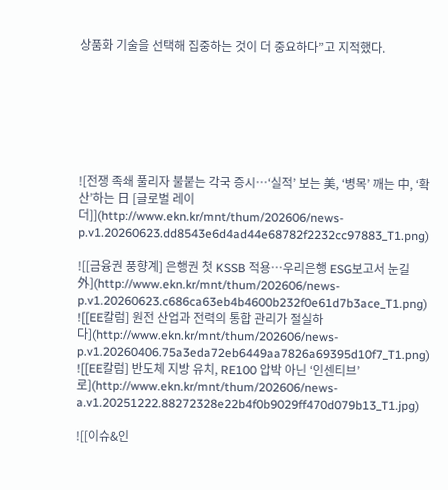상품화 기술을 선택해 집중하는 것이 더 중요하다”고 지적했다.







![전쟁 족쇄 풀리자 불붙는 각국 증시…‘실적’ 보는 美, ‘병목’ 깨는 中, ‘확산’하는 日 [글로벌 레이더]](http://www.ekn.kr/mnt/thum/202606/news-p.v1.20260623.dd8543e6d4ad44e68782f2232cc97883_T1.png)

![[금융권 풍향계] 은행권 첫 KSSB 적용…우리은행 ESG보고서 눈길 外](http://www.ekn.kr/mnt/thum/202606/news-p.v1.20260623.c686ca63eb4b4600b232f0e61d7b3ace_T1.png)
![[EE칼럼] 원전 산업과 전력의 통합 관리가 절실하다](http://www.ekn.kr/mnt/thum/202606/news-p.v1.20260406.75a3eda72eb6449aa7826a69395d10f7_T1.png)
![[EE칼럼] 반도체 지방 유치, RE100 압박 아닌 ‘인센티브’로](http://www.ekn.kr/mnt/thum/202606/news-a.v1.20251222.88272328e22b4f0b9029ff470d079b13_T1.jpg)

![[이슈&인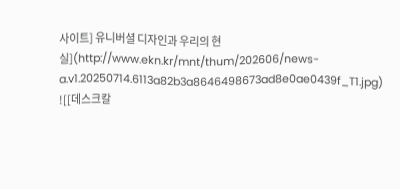사이트] 유니버셜 디자인과 우리의 현실](http://www.ekn.kr/mnt/thum/202606/news-a.v1.20250714.6113a82b3a8646498673ad8e0ae0439f_T1.jpg)
![[데스크칼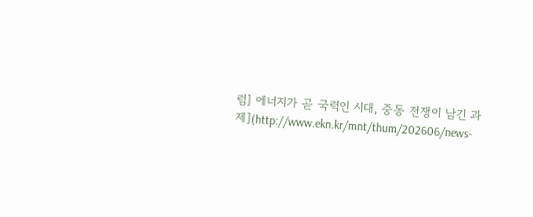럼] 에너지가 곧 국력인 시대, 중동 전쟁이 남긴 과제](http://www.ekn.kr/mnt/thum/202606/news-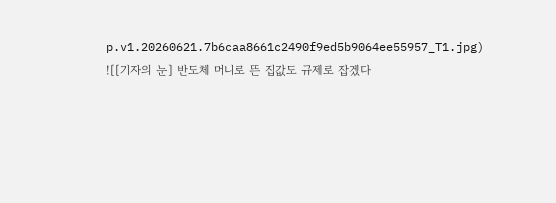p.v1.20260621.7b6caa8661c2490f9ed5b9064ee55957_T1.jpg)
![[기자의 눈] 반도체 머니로 뜬 집값도 규제로 잡겠다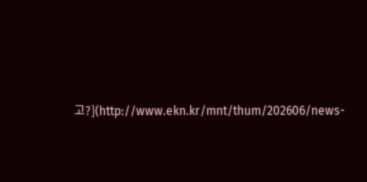고?](http://www.ekn.kr/mnt/thum/202606/news-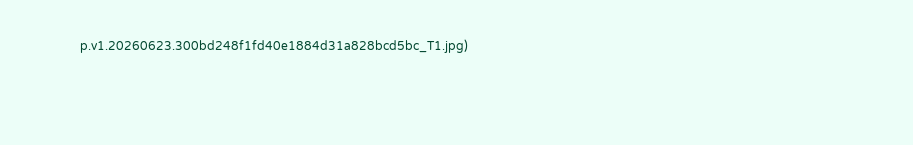p.v1.20260623.300bd248f1fd40e1884d31a828bcd5bc_T1.jpg)